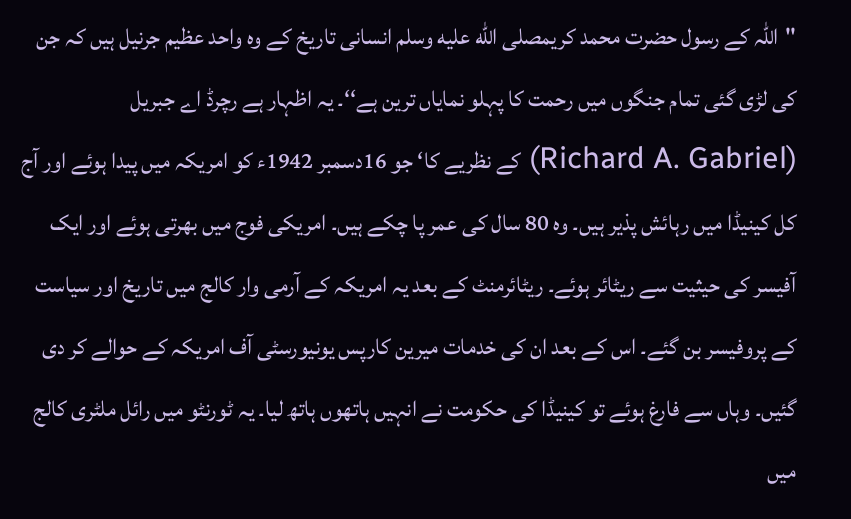''اللہ کے رسول حضرت محمد کریمصلى الله عليه وسلم انسانی تاریخ کے وہ واحد عظیم جرنیل ہیں کہ جن کی لڑی گئی تمام جنگوں میں رحمت کا پہلو نمایاں ترین ہے‘‘۔ یہ اظہار ہے رچرڈ اے جبریل (Richard A. Gabriel) کے نظریے کا‘ جو 16دسمبر 1942ء کو امریکہ میں پیدا ہوئے اور آج کل کینیڈا میں رہائش پذیر ہیں۔ وہ 80 سال کی عمر پا چکے ہیں۔ امریکی فوج میں بھرتی ہوئے اور ایک آفیسر کی حیثیت سے ریٹائر ہوئے۔ ریٹائرمنٹ کے بعد یہ امریکہ کے آرمی وار کالج میں تاریخ اور سیاست کے پروفیسر بن گئے۔ اس کے بعد ان کی خدمات میرین کارپس یونیورسٹی آف امریکہ کے حوالے کر دی گئیں۔ وہاں سے فارغ ہوئے تو کینیڈا کی حکومت نے انہیں ہاتھوں ہاتھ لیا۔ یہ ٹورنٹو میں رائل ملٹری کالج میں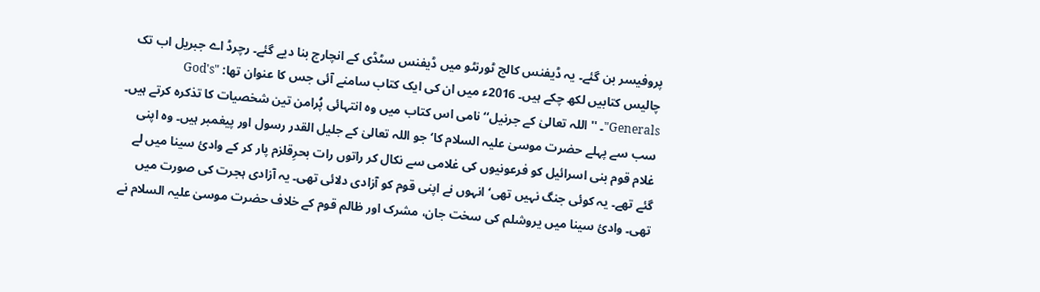پروفیسر بن گئے۔ یہ ڈیفنس کالج ٹورنٹو میں ڈیفنس سٹڈی کے انچارج بنا دیے گئے۔ رچرڈ اے جبریل اب تک چالیس کتابیں لکھ چکے ہیں۔ 2016ء میں ان کی ایک کتاب سامنے آئی جس کا عنوان تھا: "God's Generals"۔ ''اللہ تعالیٰ کے جرنیل‘‘ نامی اس کتاب میں وہ انتہائی پُرامن تین شخصیات کا تذکرہ کرتے ہیں۔ سب سے پہلے حضرت موسیٰ علیہ السلام کا‘ جو اللہ تعالیٰ کے جلیل القدر رسول اور پیغمبر ہیں۔ وہ اپنی غلام قوم بنی اسرائیل کو فرعونیوں کی غلامی سے نکال کر راتوں رات بحرِقلزم پار کر کے وادیٔ سینا میں لے گئے تھے۔ یہ کوئی جنگ نہیں تھی‘ انہوں نے اپنی قوم کو آزادی دلائی تھی۔ یہ آزادی ہجرت کی صورت میں تھی۔ وادیٔ سینا میں یروشلم کی سخت جان، مشرک اور ظالم قوم کے خلاف حضرت موسیٰ علیہ السلام نے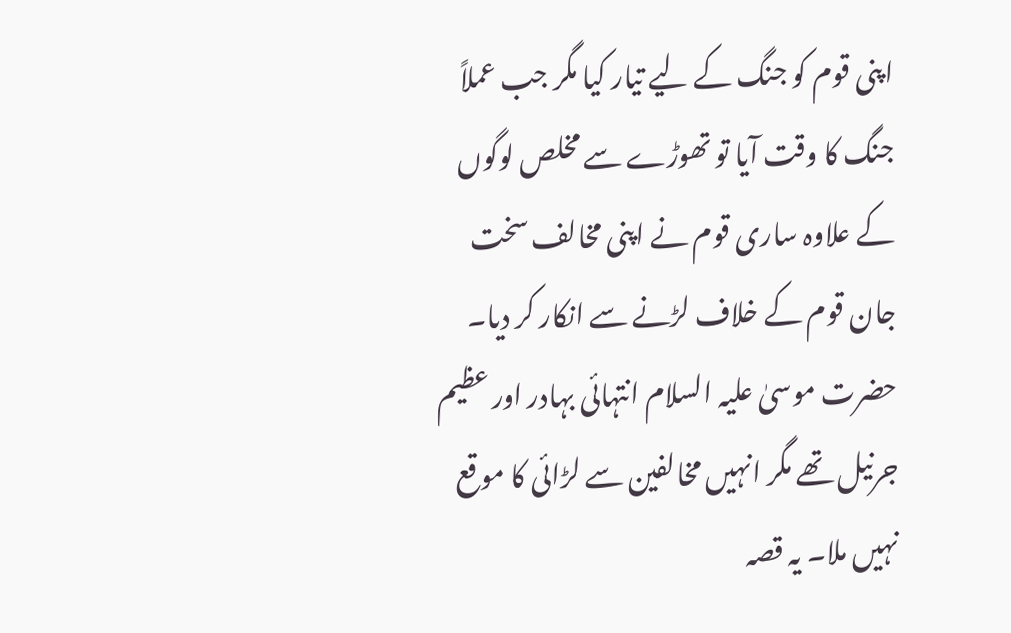اپنی قوم کو جنگ کے لیے تیار کیا مگر جب عملاً جنگ کا وقت آیا تو تھوڑے سے مخلص لوگوں کے علاوہ ساری قوم نے اپنی مخالف سخت جان قوم کے خلاف لڑنے سے انکار کر دیا۔ حضرت موسیٰ علیہ السلام انتہائی بہادر اور عظیم جرنیل تھے مگر انہیں مخالفین سے لڑائی کا موقع نہیں ملا۔ یہ قصہ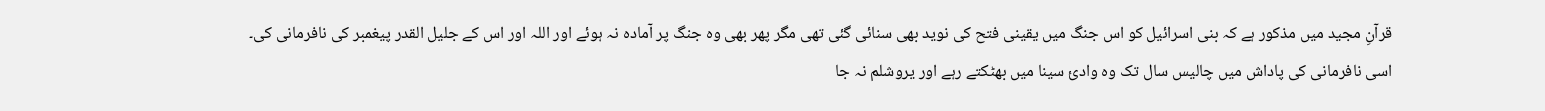قرآنِ مجید میں مذکور ہے کہ بنی اسرائیل کو اس جنگ میں یقینی فتح کی نوید بھی سنائی گئی تھی مگر پھر بھی وہ جنگ پر آمادہ نہ ہوئے اور اللہ اور اس کے جلیل القدر پیغمبر کی نافرمانی کی۔ اسی نافرمانی کی پاداش میں چالیس سال تک وہ وادیٔ سینا میں بھٹکتے رہے اور یروشلم نہ جا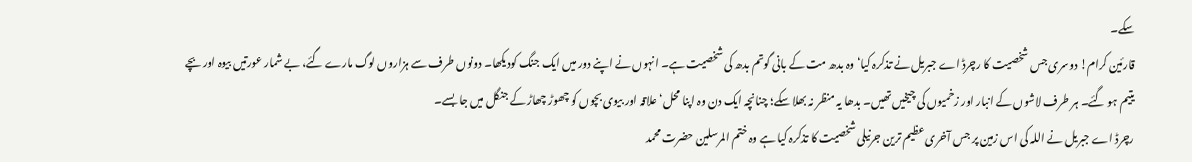سکے۔
قارئین کرام! دوسری جس شخصیت کا رچرڈ اے جبریل نے تذکرہ کیا‘ وہ بدھ مت کے بانی گوتم بدھ کی شخصیت ہے۔ انہوں نے اپنے دور میں ایک جنگ کودیکھا۔ دونوں طرف سے ہزاروں لوگ مارے گئے، بے شمار عورتیں بیوہ اور بچے یتیم ہو گئے۔ ہر طرف لاشوں کے انبار اور زخمیوں کی چیخیں تھیں۔ بدھا یہ منظر نہ بھلا سکے؛ چنانچہ ایک دن وہ اپنا محل‘ علاقہ اور بیوی بچوں کو چھوڑ چھاڑ کے جنگل میں جا بسے۔
رچرڈ اے جبریل نے اللہ کی اس زمین پر جس آخری عظیم ترین جرنیلی شخصیت کا تذکرہ کیا ہے وہ ختم المرسلین حضرت محمد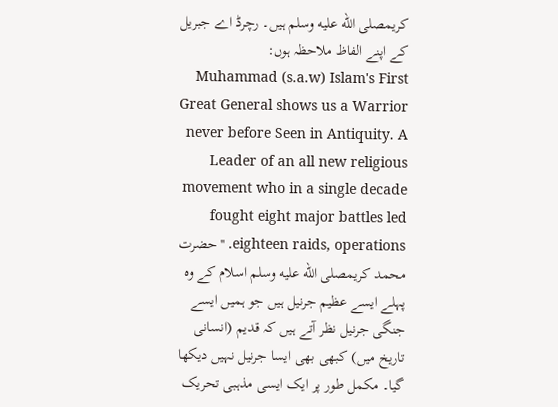کریمصلى الله عليه وسلم ہیں۔ رچرڈ اے جبریل کے اپنے الفاظ ملاحظہ ہوں:
Muhammad (s.a.w) Islam's First Great General shows us a Warrior never before Seen in Antiquity. A Leader of an all new religious movement who in a single decade fought eight major battles led eighteen raids, operations. ''حضرت محمد کریمصلى الله عليه وسلم اسلام کے وہ پہلے ایسے عظیم جرنیل ہیں جو ہمیں ایسے جنگی جرنیل نظر آتے ہیں کہ قدیم (انسانی تاریخ میں) کبھی بھی ایسا جرنیل نہیں دیکھا گیا۔ مکمل طور پر ایک ایسی مذہبی تحریک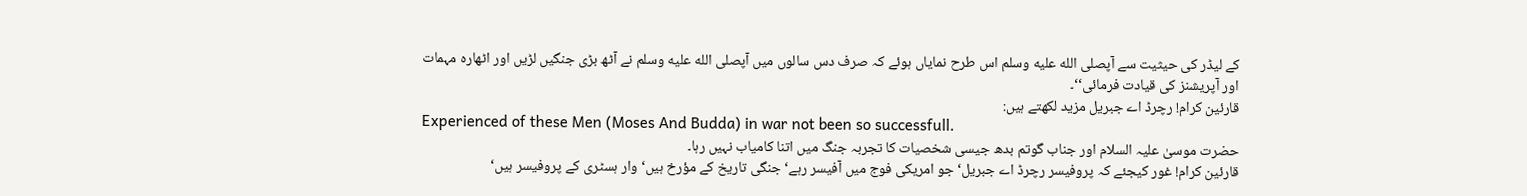کے لیڈر کی حیثیت سے آپصلى الله عليه وسلم اس طرح نمایاں ہوئے کہ صرف دس سالوں میں آپصلى الله عليه وسلم نے آٹھ بڑی جنگیں لڑیں اور اٹھارہ مہمات اور آپریشنز کی قیادت فرمائی‘‘۔
قارئین کرام! رچرڈ اے جبریل مزید لکھتے ہیں:
Experienced of these Men (Moses And Budda) in war not been so successfull.
حضرت موسیٰ علیہ السلام اور جناب گوتم بدھ جیسی شخصیات کا تجربہ جنگ میں اتنا کامیاب نہیں رہا۔
قارئین کرام! غور کیجئے کہ پروفیسر رچرڈ اے جبریل‘ جو امریکی فوج میں آفیسر رہے‘ جنگی تاریخ کے مؤرخ ہیں‘ وار ہسٹری کے پروفیسر ہیں‘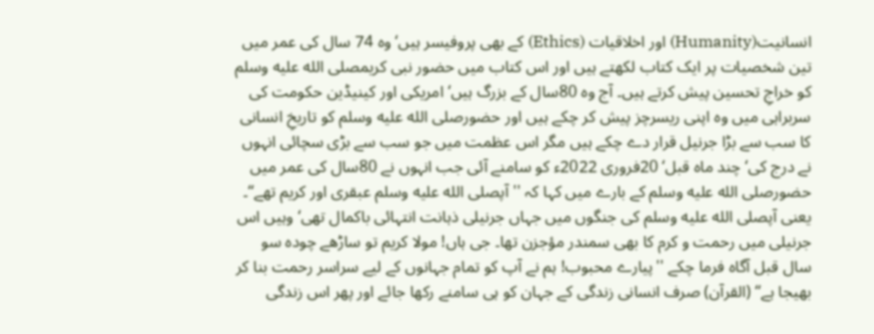انسانیت(Humanity) اور اخلاقیات (Ethics) کے بھی پروفیسر ہیں‘ وہ 74 سال کی عمر میں تین شخصیات پر ایک کتاب لکھتے ہیں اور اس کتاب میں حضور نبی کریمصلى الله عليه وسلم کو خراجِ تحسین پیش کرتے ہیں۔ آج وہ 80سال کے بزرگ ہیں‘ امریکی اور کینیڈین حکومت کی سربراہی میں وہ اپنی ریسرچز پیش کر چکے ہیں اور حضورصلى الله عليه وسلم کو تاریخِ انسانی کا سب سے بڑا جرنیل قرار دے چکے ہیں مگر اس عظمت میں جو سب سے بڑی سچائی انہوں نے درج کی‘ چند ماہ قبل‘ 20فروری 2022ء کو سامنے آئی جب انہوں نے 80سال کی عمر میں حضورصلى الله عليه وسلم کے بارے میں کہا کہ ''آپصلى الله عليه وسلم عبقری اور کریم تھے‘‘۔ یعنی آپصلى الله عليه وسلم کی جنگوں میں جہاں جرنیلی ذہانت انتہائی باکمال تھی‘ وہیں اس جرنیلی میں رحمت و کرم کا بھی سمندر مؤجزن تھا۔ جی ہاں! مولا کریم تو ساڑھے چودہ سو سال قبل آگاہ فرما چکے ''پیارے محبوب! ہم نے آپ کو تمام جہانوں کے لیے سراسر رحمت بنا کر بھیجا ہے‘‘ (القرآن) صرف انسانی زندگی کے جہان کو ہی سامنے رکھا جائے اور پھر اس زندگی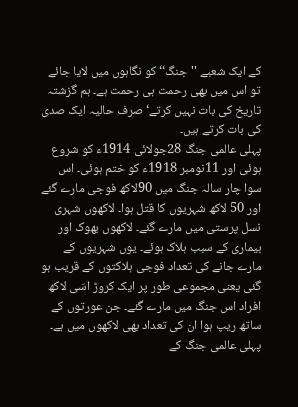کے ایک شعبے ''جنگ‘‘ کو نگاہوں میں لایا جائے تو اس میں بھی رحمت ہی رحمت ہے۔ ہم گزشتہ تاریخ کی بات نہیں کرتے‘ صرف حالیہ ایک صدی کی بات کرتے ہیں۔
پہلی عالمی جنگ 28جولائی 1914ء کو شروع ہوئی اور 11نومبر 1918ء کو ختم ہوئی۔ اس سوا چار سالہ جنگ میں 90لاکھ فوجی مارے گئے اور 50 لاکھ شہریوں کا قتل ہوا۔ لاکھوں شہری نسل پرستی میں مارے گئے۔ لاکھوں بھوک اور بیماری کے سبب ہلاک ہوئے۔ یوں شہریوں کے مارے جانے کی تعداد فوجی ہلاکتوں کے قریب ہو گئی یعنی مجموعی طور پر ایک کروڑ اسّی لاکھ افراد اس جنگ میں مارے گئے۔ جن عورتوں کے ساتھ ریپ ہوا ان کی تعداد بھی لاکھوں میں ہے۔ پہلی عالمی جنگ کے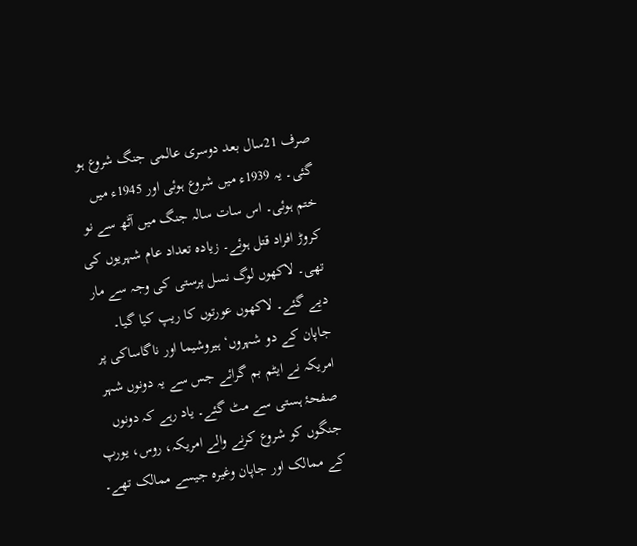صرف 21سال بعد دوسری عالمی جنگ شروع ہو گئی۔ یہ 1939ء میں شروع ہوئی اور 1945ء میں ختم ہوئی۔ اس سات سالہ جنگ میں آٹھ سے نو کروڑ افراد قتل ہوئے۔ زیادہ تعداد عام شہریوں کی تھی۔ لاکھوں لوگ نسل پرستی کی وجہ سے مار دیے گئے۔ لاکھوں عورتوں کا ریپ کیا گیا۔ جاپان کے دو شہروں‘ ہیروشیما اور ناگاساکی پر امریکہ نے ایٹم بم گرائے جس سے یہ دونوں شہر صفحۂ ہستی سے مٹ گئے۔ یاد رہے کہ دونوں جنگوں کو شروع کرنے والے امریکہ، روس، یورپ کے ممالک اور جاپان وغیرہ جیسے ممالک تھے۔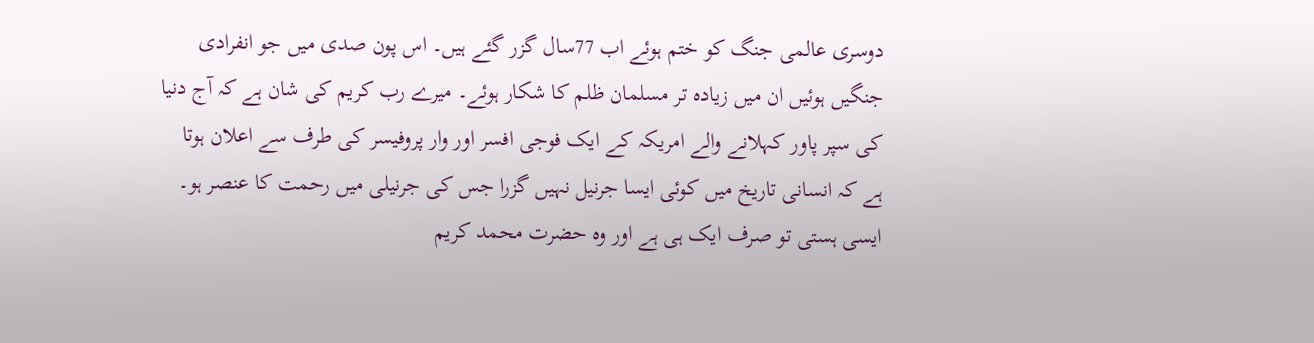دوسری عالمی جنگ کو ختم ہوئے اب 77سال گزر گئے ہیں۔ اس پون صدی میں جو انفرادی جنگیں ہوئیں ان میں زیادہ تر مسلمان ظلم کا شکار ہوئے۔ میرے رب کریم کی شان ہے کہ آج دنیا کی سپر پاور کہلانے والے امریکہ کے ایک فوجی افسر اور وار پروفیسر کی طرف سے اعلان ہوتا ہے کہ انسانی تاریخ میں کوئی ایسا جرنیل نہیں گزرا جس کی جرنیلی میں رحمت کا عنصر ہو۔ ایسی ہستی تو صرف ایک ہی ہے اور وہ حضرت محمد کریم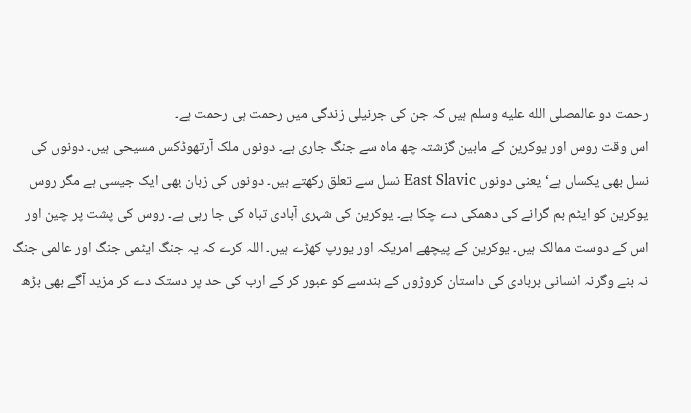رحمت دو عالمصلى الله عليه وسلم ہیں کہ جن کی جرنیلی زندگی میں رحمت ہی رحمت ہے۔
اس وقت روس اور یوکرین کے مابین گزشتہ چھ ماہ سے جنگ جاری ہے۔ دونوں ملک آرتھوڈکس مسیحی ہیں۔ دونوں کی نسل بھی یکساں ہے‘ یعنی دونوں East Slavic نسل سے تعلق رکھتے ہیں۔ دونوں کی زبان بھی ایک جیسی ہے مگر روس یوکرین کو ایٹم بم گرانے کی دھمکی دے چکا ہے۔ یوکرین کی شہری آبادی تباہ کی جا رہی ہے۔ روس کی پشت پر چین اور اس کے دوست ممالک ہیں۔ یوکرین کے پیچھے امریکہ اور یورپ کھڑے ہیں۔ اللہ کرے کہ یہ جنگ ایٹمی جنگ اور عالمی جنگ نہ بنے وگرنہ انسانی بربادی کی داستان کروڑوں کے ہندسے کو عبور کر کے ارب کی حد پر دستک دے کر مزید آگے بھی بڑھ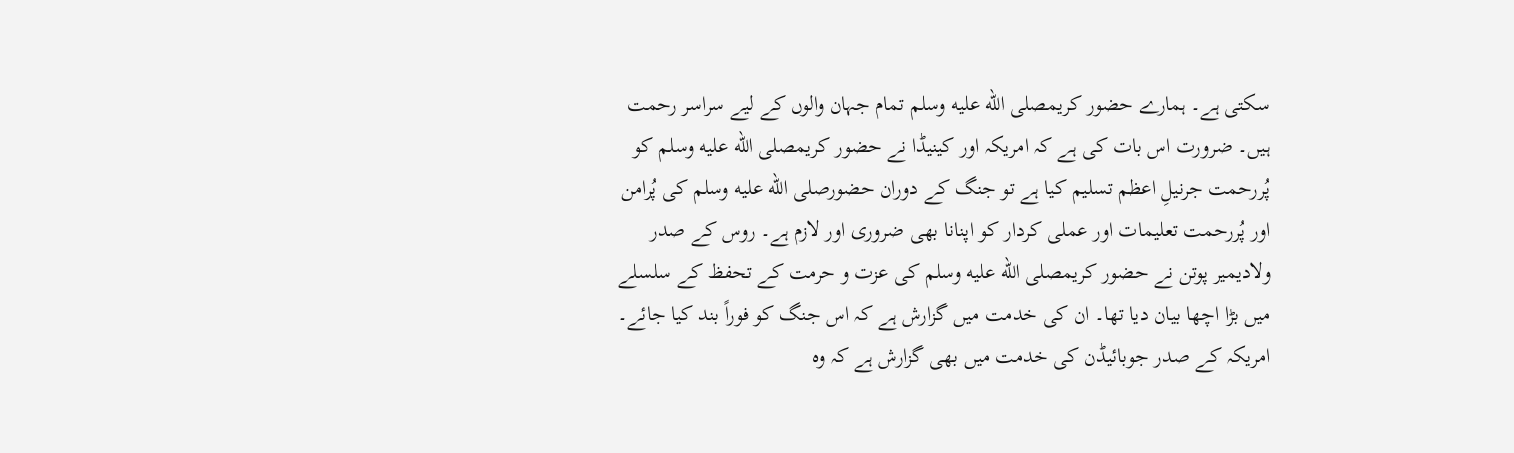سکتی ہے۔ ہمارے حضور کریمصلى الله عليه وسلم تمام جہان والوں کے لیے سراسر رحمت ہیں۔ ضرورت اس بات کی ہے کہ امریکہ اور کینیڈا نے حضور کریمصلى الله عليه وسلم کو پُررحمت جرنیلِ اعظم تسلیم کیا ہے تو جنگ کے دوران حضورصلى الله عليه وسلم کی پُرامن اور پُررحمت تعلیمات اور عملی کردار کو اپنانا بھی ضروری اور لازم ہے۔ روس کے صدر ولادیمیر پوتن نے حضور کریمصلى الله عليه وسلم کی عزت و حرمت کے تحفظ کے سلسلے میں بڑا اچھا بیان دیا تھا۔ ان کی خدمت میں گزارش ہے کہ اس جنگ کو فوراً بند کیا جائے۔ امریکہ کے صدر جوبائیڈن کی خدمت میں بھی گزارش ہے کہ وہ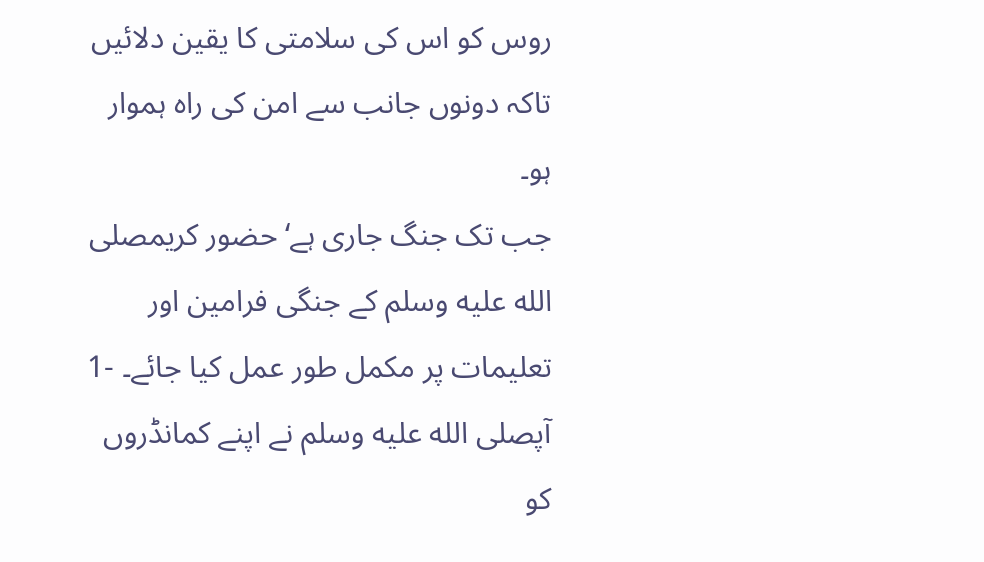روس کو اس کی سلامتی کا یقین دلائیں تاکہ دونوں جانب سے امن کی راہ ہموار ہو۔
جب تک جنگ جاری ہے‘ حضور کریمصلى الله عليه وسلم کے جنگی فرامین اور تعلیمات پر مکمل طور عمل کیا جائے۔ -1 آپصلى الله عليه وسلم نے اپنے کمانڈروں کو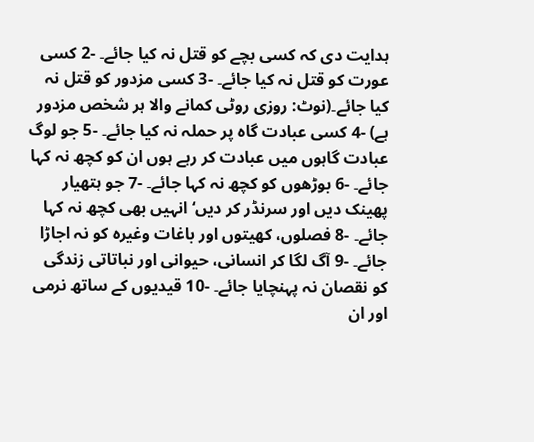ہدایت دی کہ کسی بچے کو قتل نہ کیا جائے۔ -2 کسی عورت کو قتل نہ کیا جائے۔ -3 کسی مزدور کو قتل نہ کیا جائے۔(نوٹ: روزی روٹی کمانے والا ہر شخص مزدور ہے) -4 کسی عبادت گاہ پر حملہ نہ کیا جائے۔ -5 جو لوگ عبادت گاہوں میں عبادت کر رہے ہوں ان کو کچھ نہ کہا جائے۔ -6 بوڑھوں کو کچھ نہ کہا جائے۔ -7 جو ہتھیار پھینک دیں اور سرنڈر کر دیں‘ انہیں بھی کچھ نہ کہا جائے۔ -8 فصلوں، کھیتوں اور باغات وغیرہ کو نہ اجاڑا جائے۔ -9 آگ لگا کر انسانی، حیوانی اور نباتاتی زندگی کو نقصان نہ پہنچایا جائے۔ -10 قیدیوں کے ساتھ نرمی اور ان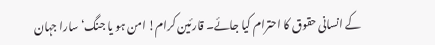کے انسانی حقوق کا احترام کیا جائے۔ قارئین کرام! امن ہو یا جنگ‘ سارا جہان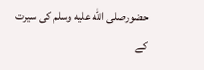حضورصلى الله عليه وسلم کی سیرت کے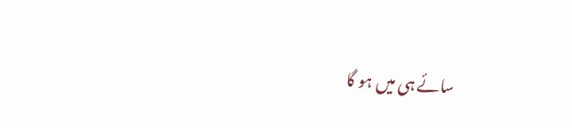سائے ہی میں ہو گا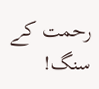رحمت کے سنگ!